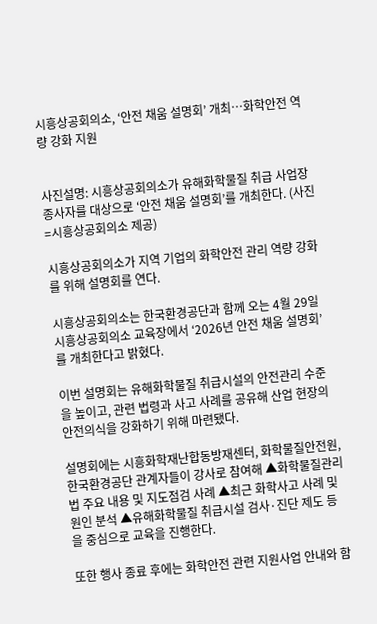시흥상공회의소, ‘안전 채움 설명회’ 개최…화학안전 역량 강화 지원


사진설명: 시흥상공회의소가 유해화학물질 취급 사업장 종사자를 대상으로 ‘안전 채움 설명회’를 개최한다. (사진=시흥상공회의소 제공)

시흥상공회의소가 지역 기업의 화학안전 관리 역량 강화를 위해 설명회를 연다.

시흥상공회의소는 한국환경공단과 함께 오는 4월 29일 시흥상공회의소 교육장에서 ‘2026년 안전 채움 설명회’를 개최한다고 밝혔다.

이번 설명회는 유해화학물질 취급시설의 안전관리 수준을 높이고, 관련 법령과 사고 사례를 공유해 산업 현장의 안전의식을 강화하기 위해 마련됐다.

설명회에는 시흥화학재난합동방재센터, 화학물질안전원, 한국환경공단 관계자들이 강사로 참여해 ▲화학물질관리법 주요 내용 및 지도점검 사례 ▲최근 화학사고 사례 및 원인 분석 ▲유해화학물질 취급시설 검사·진단 제도 등을 중심으로 교육을 진행한다.

또한 행사 종료 후에는 화학안전 관련 지원사업 안내와 함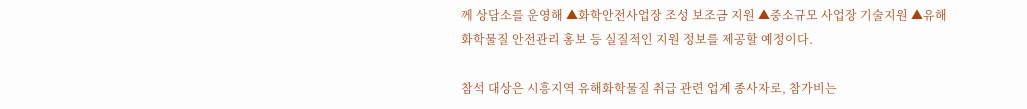께 상담소를 운영해 ▲화학안전사업장 조성 보조금 지원 ▲중소규모 사업장 기술지원 ▲유해화학물질 안전관리 홍보 등 실질적인 지원 정보를 제공할 예정이다.

참석 대상은 시흥지역 유해화학물질 취급 관련 업계 종사자로, 참가비는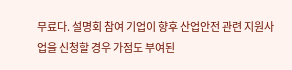무료다. 설명회 참여 기업이 향후 산업안전 관련 지원사업을 신청할 경우 가점도 부여된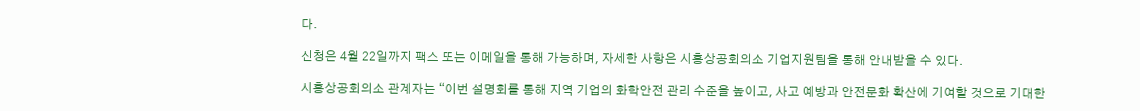다.

신청은 4월 22일까지 팩스 또는 이메일을 통해 가능하며, 자세한 사항은 시흥상공회의소 기업지원팀을 통해 안내받을 수 있다.

시흥상공회의소 관계자는 “이번 설명회를 통해 지역 기업의 화학안전 관리 수준을 높이고, 사고 예방과 안전문화 확산에 기여할 것으로 기대한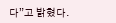다”고 밝혔다.